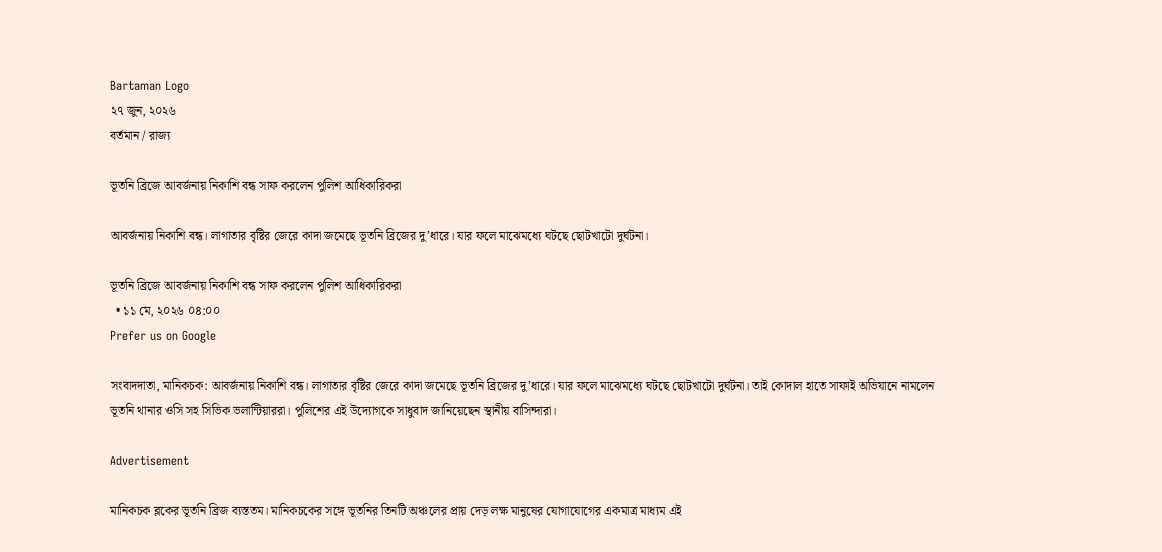Bartaman Logo
২৭ জুন, ২০২৬
বর্তমান / রাজ্য

ভূতনি ব্রিজে আবর্জনায় নিকাশি বন্ধ সাফ করলেন পুলিশ আধিকারিকরা

আবর্জনায় নিকাশি বন্ধ। লাগাতার বৃষ্টির জেরে কাদা জমেছে ভূতনি ব্রিজের দু’ধারে। যার ফলে মাঝেমধ্যে ঘটছে ছোটখাটো দুর্ঘটনা।

ভূতনি ব্রিজে আবর্জনায় নিকাশি বন্ধ সাফ করলেন পুলিশ আধিকারিকরা
  • ১১ মে, ২০২৬ ০৪:০০
Prefer us on Google

সংবাদদাতা, মানিকচক: আবর্জনায় নিকাশি বন্ধ। লাগাতার বৃষ্টির জেরে কাদা জমেছে ভূতনি ব্রিজের দু’ধারে। যার ফলে মাঝেমধ্যে ঘটছে ছোটখাটো দুর্ঘটনা। তাই কোদাল হাতে সাফাই অভিযানে নামলেন ভূতনি থানার ওসি সহ সিভিক ভলান্টিয়াররা। পুলিশের এই উদ্যোগকে সাধুবাদ জানিয়েছেন স্থানীয় বাসিন্দারা।

Advertisement

মানিকচক ব্লকের ভূতনি ব্রিজ ব্যস্ততম। মানিকচকের সঙ্গে ভূতনির তিনটি অঞ্চলের প্রায় দেড় লক্ষ মানুষের যোগাযোগের একমাত্র মাধ্যম এই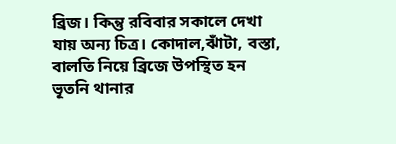ব্রিজ। কিন্তু রবিবার সকালে দেখা যায় অন্য চিত্র। কোদাল,ঝাঁটা, বস্তা, বালতি নিয়ে ব্রিজে উপস্থিত হন ভূতনি থানার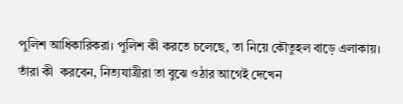পুলিশ আধিকারিকরা। পুলিশ কী করতে চলেছে, তা নিয়ে কৌতুহল বাড়ে এলাকায়। তাঁরা কী  করবেন, নিত্যযাত্রীরা তা বুঝে ওঠার আগেই দেখেন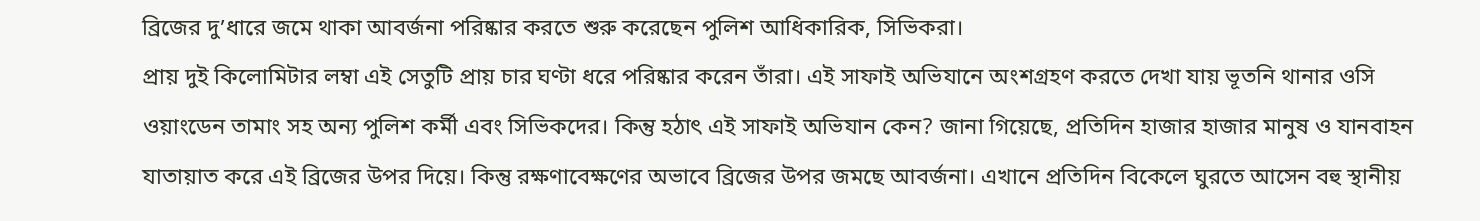ব্রিজের দু’ধারে জমে থাকা আবর্জনা পরিষ্কার করতে শুরু করেছেন পুলিশ আধিকারিক, সিভিকরা।
প্রায় দুই কিলোমিটার লম্বা এই সেতুটি প্রায় চার ঘণ্টা ধরে পরিষ্কার করেন তাঁরা। এই সাফাই অভিযানে অংশগ্রহণ করতে দেখা যায় ভূতনি থানার ওসি ওয়াংডেন তামাং সহ অন্য পুলিশ কর্মী এবং সিভিকদের। কিন্তু হঠাৎ এই সাফাই অভিযান কেন? জানা গিয়েছে, প্রতিদিন হাজার হাজার মানুষ ও যানবাহন যাতায়াত করে এই ব্রিজের উপর দিয়ে। কিন্তু রক্ষণাবেক্ষণের অভাবে ব্রিজের উপর জমছে আবর্জনা। এখানে প্রতিদিন বিকেলে ঘুরতে আসেন বহু স্থানীয়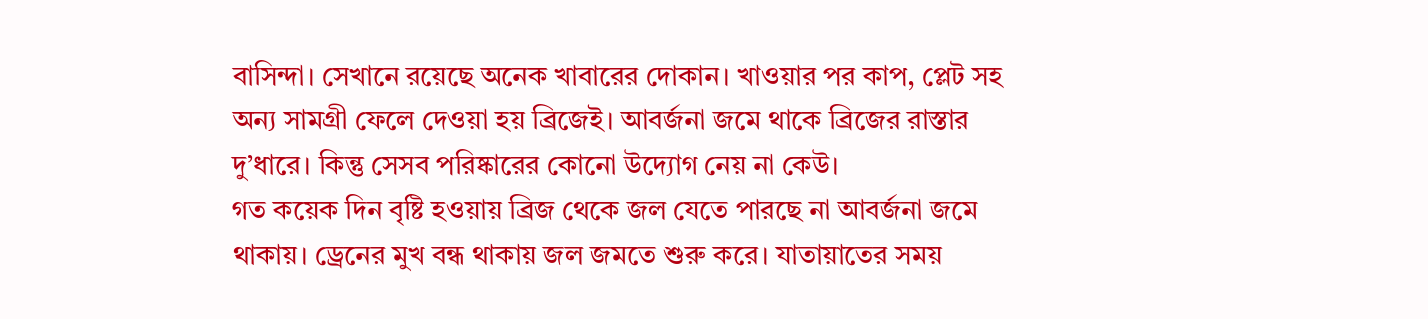বাসিন্দা। সেখানে রয়েছে অনেক খাবারের দোকান। খাওয়ার পর কাপ, প্লেট সহ অন্য সামগ্রী ফেলে দেওয়া হয় ব্রিজেই। আবর্জনা জমে থাকে ব্রিজের রাস্তার দু’ধারে। কিন্তু সেসব পরিষ্কারের কোনো উদ্যোগ নেয় না কেউ।
গত কয়েক দিন বৃষ্টি হওয়ায় ব্রিজ থেকে জল যেতে পারছে না আবর্জনা জমে থাকায়। ড্রেনের মুখ বন্ধ থাকায় জল জমতে শুরু করে। যাতায়াতের সময়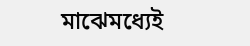মাঝেমধ্যেই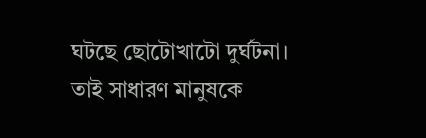ঘটছে ছোটোখাটো দুর্ঘটনা। তাই সাধারণ মানুষকে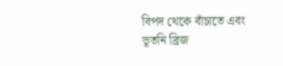বিপদ থেকে বাঁচাতে এবং ভূতনি ব্রিজ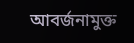আবর্জনামুক্ত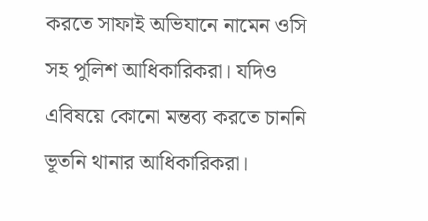করতে সাফাই অভিযানে নামেন ওসি সহ পুলিশ আধিকারিকরা। যদিও এবিষয়ে কোনো মন্তব্য করতে চাননি ভূতনি থানার আধিকারিকরা।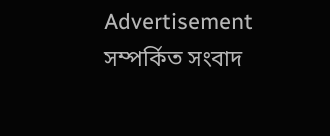Advertisement
সম্পর্কিত সংবাদ